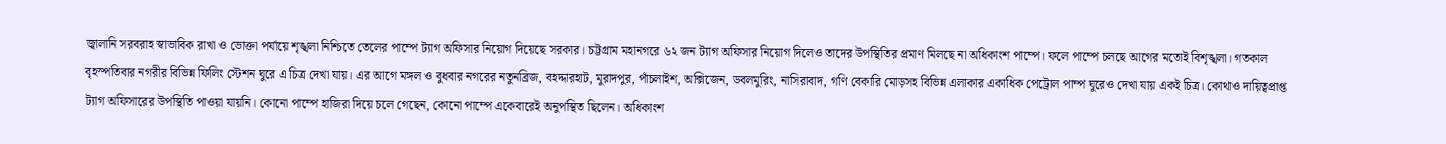জ্বালানি সরবরাহ স্বাভাবিক রাখা ও ভোক্তা পর্যায়ে শৃঙ্খলা নিশ্চিতে তেলের পাম্পে ট্যাগ অফিসার নিয়োগ দিয়েছে সরকার। চট্টগ্রাম মহানগরে ৬২ জন ট্যাগ অফিসার নিয়োগ দিলেও তাদের উপস্থিতির প্রমাণ মিলছে না অধিকাংশ পাম্পে। ফলে পাম্পে চলছে আগের মতোই বিশৃঙ্খলা। গতকাল বৃহস্পতিবার নগরীর বিভিন্ন ফিলিং স্টেশন ঘুরে এ চিত্র দেখা যায়। এর আগে মঙ্গল ও বুধবার নগরের নতুনব্রিজ, বহদ্দারহাট, মুরাদপুর, পাঁচলাইশ, অক্সিজেন, ডবলমুরিং, নাসিরাবাদ, গণি বেকারি মোড়সহ বিভিন্ন এলাকার একাধিক পেট্রোল পাম্প ঘুরেও দেখা যায় একই চিত্র। কোথাও দায়িত্বপ্রাপ্ত ট্যাগ অফিসারের উপস্থিতি পাওয়া যায়নি। কোনো পাম্পে হাজিরা দিয়ে চলে গেছেন, কোনো পাম্পে একেবারেই অনুপস্থিত ছিলেন। অধিকাংশ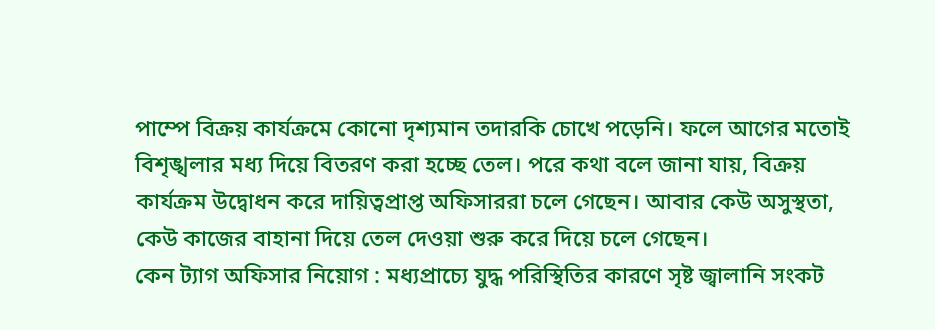পাম্পে বিক্রয় কার্যক্রমে কোনো দৃশ্যমান তদারকি চোখে পড়েনি। ফলে আগের মতোই বিশৃঙ্খলার মধ্য দিয়ে বিতরণ করা হচ্ছে তেল। পরে কথা বলে জানা যায়, বিক্রয় কার্যক্রম উদ্বোধন করে দায়িত্বপ্রাপ্ত অফিসাররা চলে গেছেন। আবার কেউ অসুস্থতা, কেউ কাজের বাহানা দিয়ে তেল দেওয়া শুরু করে দিয়ে চলে গেছেন।
কেন ট্যাগ অফিসার নিয়োগ : মধ্যপ্রাচ্যে যুদ্ধ পরিস্থিতির কারণে সৃষ্ট জ্বালানি সংকট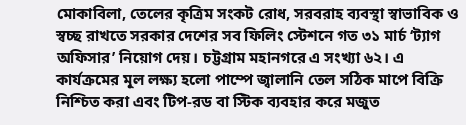মোকাবিলা, তেলের কৃত্রিম সংকট রোধ, সরবরাহ ব্যবস্থা স্বাভাবিক ও স্বচ্ছ রাখতে সরকার দেশের সব ফিলিং স্টেশনে গত ৩১ মার্চ ‘ট্যাগ অফিসার’ নিয়োগ দেয়। চট্টগ্রাম মহানগরে এ সংখ্যা ৬২। এ কার্যক্রমের মূল লক্ষ্য হলো পাম্পে জ্বালানি তেল সঠিক মাপে বিক্রি নিশ্চিত করা এবং টিপ-রড বা স্টিক ব্যবহার করে মজুত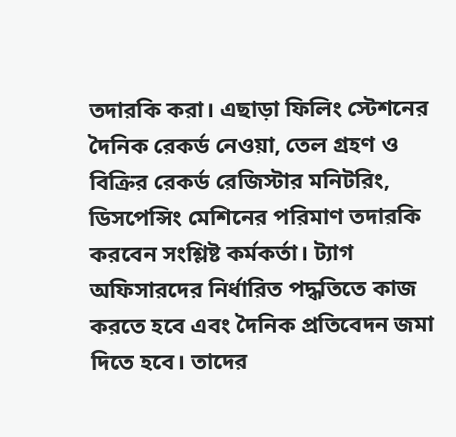তদারকি করা। এছাড়া ফিলিং স্টেশনের দৈনিক রেকর্ড নেওয়া, তেল গ্রহণ ও বিক্রির রেকর্ড রেজিস্টার মনিটরিং, ডিসপেন্সিং মেশিনের পরিমাণ তদারকি করবেন সংশ্লিষ্ট কর্মকর্তা। ট্যাগ অফিসারদের নির্ধারিত পদ্ধতিতে কাজ করতে হবে এবং দৈনিক প্রতিবেদন জমা দিতে হবে। তাদের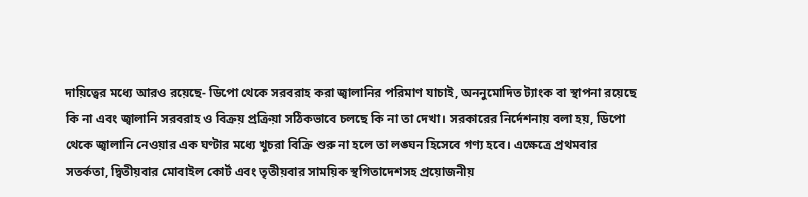দায়িত্বের মধ্যে আরও রয়েছে- ডিপো থেকে সরবরাহ করা জ্বালানির পরিমাণ যাচাই, অননুমোদিত ট্যাংক বা স্থাপনা রয়েছে কি না এবং জ্বালানি সরবরাহ ও বিক্রয় প্রক্রিয়া সঠিকভাবে চলছে কি না তা দেখা। সরকারের নির্দেশনায় বলা হয়, ডিপো থেকে জ্বালানি নেওয়ার এক ঘণ্টার মধ্যে খুচরা বিক্রি শুরু না হলে তা লঙ্ঘন হিসেবে গণ্য হবে। এক্ষেত্রে প্রথমবার সতর্কতা, দ্বিতীয়বার মোবাইল কোর্ট এবং তৃতীয়বার সাময়িক স্থগিতাদেশসহ প্রয়োজনীয়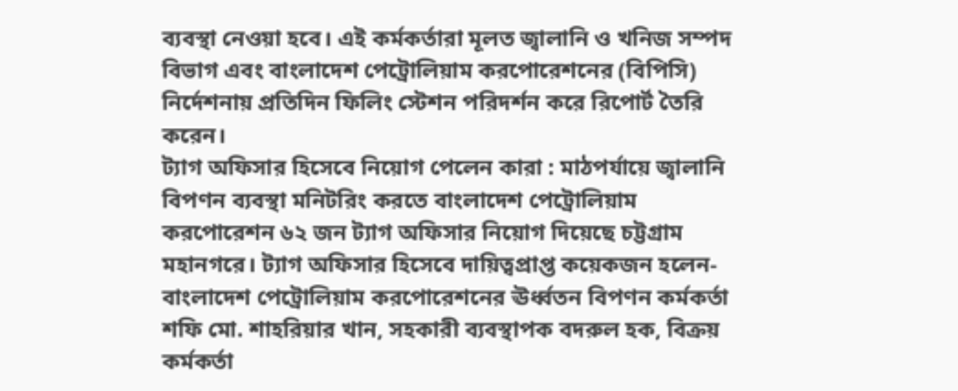ব্যবস্থা নেওয়া হবে। এই কর্মকর্তারা মূলত জ্বালানি ও খনিজ সম্পদ বিভাগ এবং বাংলাদেশ পেট্রোলিয়াম করপোরেশনের (বিপিসি) নির্দেশনায় প্রতিদিন ফিলিং স্টেশন পরিদর্শন করে রিপোর্ট তৈরি করেন।
ট্যাগ অফিসার হিসেবে নিয়োগ পেলেন কারা : মাঠপর্যায়ে জ্বালানি বিপণন ব্যবস্থা মনিটরিং করতে বাংলাদেশ পেট্রোলিয়াম করপোরেশন ৬২ জন ট্যাগ অফিসার নিয়োগ দিয়েছে চট্টগ্রাম মহানগরে। ট্যাগ অফিসার হিসেবে দায়িত্বপ্রাপ্ত কয়েকজন হলেন- বাংলাদেশ পেট্রোলিয়াম করপোরেশনের ঊর্ধ্বতন বিপণন কর্মকর্তা শফি মো. শাহরিয়ার খান, সহকারী ব্যবস্থাপক বদরুল হক, বিক্রয় কর্মকর্তা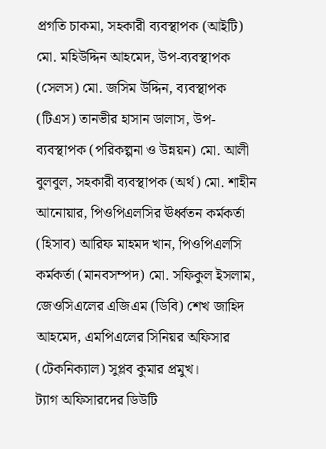প্রগতি চাকমা, সহকারী ব্যবস্থাপক (আইটি) মো. মহিউদ্দিন আহমেদ, উপ-ব্যবস্থাপক (সেলস) মো. জসিম উদ্দিন, ব্যবস্থাপক (টিএস) তানভীর হাসান ডালাস, উপ-ব্যবস্থাপক (পরিকল্পনা ও উন্নয়ন) মো. আলী বুলবুল, সহকারী ব্যবস্থাপক (অর্থ) মো. শাহীন আনোয়ার, পিওপিএলসির ঊর্ধ্বতন কর্মকর্তা (হিসাব) আরিফ মাহমদ খান, পিওপিএলসি কর্মকর্তা (মানবসম্পদ) মো. সফিকুল ইসলাম, জেওসিএলের এজিএম (ডিবি) শেখ জাহিদ আহমেদ, এমপিএলের সিনিয়র অফিসার (টেকনিক্যাল) সুপ্লব কুমার প্রমুখ।
ট্যাগ অফিসারদের ডিউটি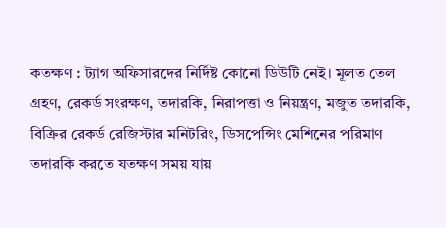কতক্ষণ : ট্যাগ অফিসারদের নির্দিষ্ট কোনো ডিউটি নেই। মূলত তেল গ্রহণ, রেকর্ড সংরক্ষণ, তদারকি, নিরাপত্তা ও নিয়ন্ত্রণ, মজুত তদারকি, বিক্রির রেকর্ড রেজিস্টার মনিটরিং, ডিসপেন্সিং মেশিনের পরিমাণ তদারকি করতে যতক্ষণ সময় যায়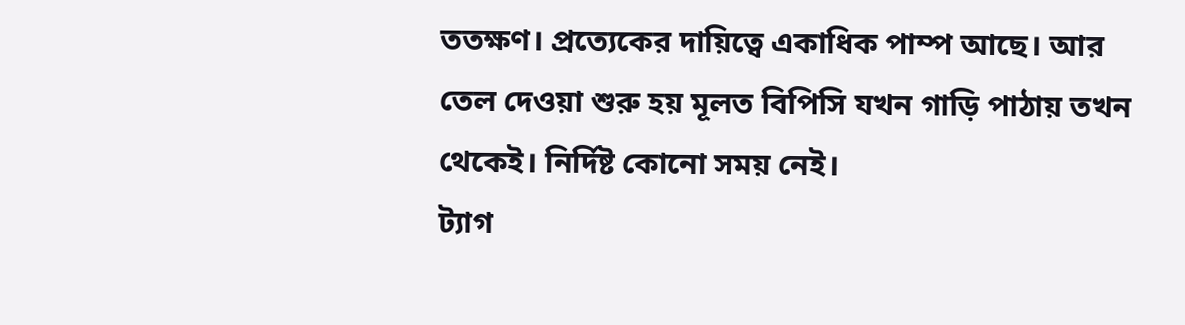ততক্ষণ। প্রত্যেকের দায়িত্বে একাধিক পাম্প আছে। আর তেল দেওয়া শুরু হয় মূলত বিপিসি যখন গাড়ি পাঠায় তখন থেকেই। নির্দিষ্ট কোনো সময় নেই।
ট্যাগ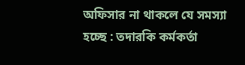অফিসার না থাকলে যে সমস্যা হচ্ছে : তদারকি কর্মকর্তা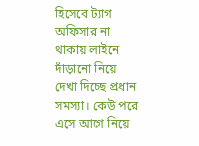হিসেবে ট্যাগ অফিসার না থাকায় লাইনে দাঁড়ানো নিয়ে দেখা দিচ্ছে প্রধান সমস্যা। কেউ পরে এসে আগে নিয়ে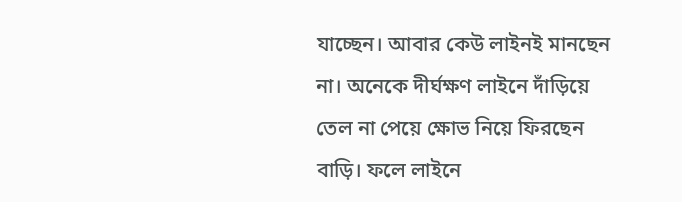যাচ্ছেন। আবার কেউ লাইনই মানছেন না। অনেকে দীর্ঘক্ষণ লাইনে দাঁড়িয়ে তেল না পেয়ে ক্ষোভ নিয়ে ফিরছেন বাড়ি। ফলে লাইনে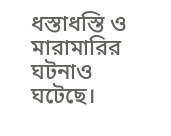ধস্তাধস্তি ও মারামারির ঘটনাও ঘটেছে।